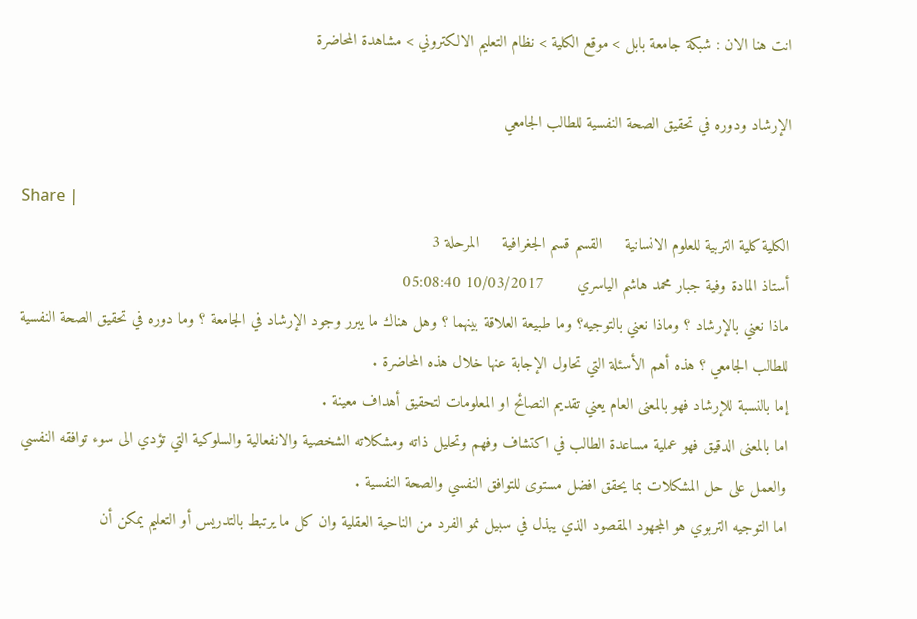انت هنا الان : شبكة جامعة بابل > موقع الكلية > نظام التعليم الالكتروني > مشاهدة المحاضرة

الإرشاد ودوره في تحقيق الصحة النفسية للطالب الجامعي

Share |
الكلية كلية التربية للعلوم الانسانية     القسم قسم الجغرافية     المرحلة 3
أستاذ المادة وفية جبار محمد هاشم الياسري       10/03/2017 05:08:40
ماذا نعني بالإرشاد ؟ وماذا نعني بالتوجيه؟ وما طبيعة العلاقة بينهما ؟ وهل هناك ما يبرر وجود الإرشاد في الجامعة ؟ وما دوره في تحقيق الصحة النفسية للطالب الجامعي ؟ هذه أهم الأسئلة التي تحاول الإجابة عنها خلال هذه المحاضرة .
إما بالنسبة للإرشاد فهو بالمعنى العام يعني تقديم النصائح او المعلومات لتحقيق أهداف معينة .
اما بالمعنى الدقيق فهو عملية مساعدة الطالب في اكتشاف وفهم وتحليل ذاته ومشكلاته الشخصية والانفعالية والسلوكية التي تؤدي الى سوء توافقه النفسي والعمل على حل المشكلات بما يحقق افضل مستوى للتوافق النفسي والصحة النفسية .
اما التوجيه التربوي هو المجهود المقصود الذي يبذل في سبيل نمو الفرد من الناحية العقلية وان كل ما يرتبط بالتدريس أو التعليم يمكن أن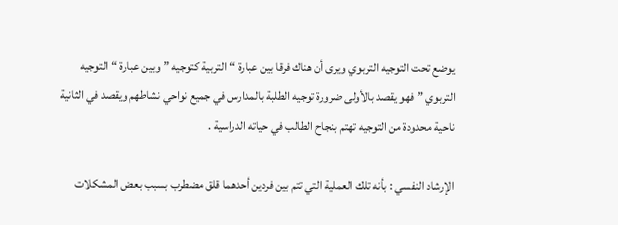يوضع تحت التوجيه التربوي ويرى أن هناك فرقا بين عبارة “التربية كتوجيه ” وبين عبارة “التوجيه التربوي ” فهو يقصد بالأولى ضرورة توجيه الطلبة بالمدارس في جميع نواحي نشاطهم ويقصد في الثانية ناحية محدودة من التوجيه تهتم بنجاح الطالب في حياته الدراسية .

الإرشاد النفسي : بأنه تلك العملية التي تتم بين فردين أحدهما قلق مضطرب بسبب بعض المشكلات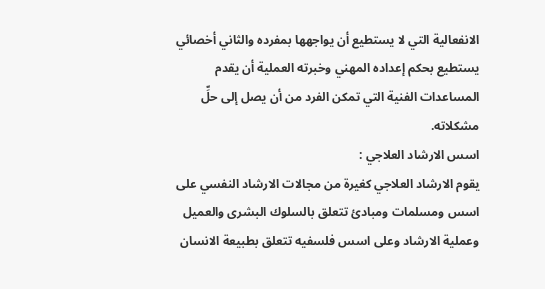الانفعالية التي لا يستطيع أن يواجهها بمفرده والثاني أخصائي يستطيع بحكم إعداده المهني وخبرته العملية أن يقدم المساعدات الفنية التي تمكن الفرد من أن يصل إلى حلِّ مشكلاته.
اسس الارشاد العلاجي :
يقوم الارشاد العلاجي كغيرة من مجالات الارشاد النفسي على اسس ومسلمات ومبادئ تتعلق بالسلوك البشرى والعميل وعملية الارشاد وعلى اسس فلسفيه تتعلق بطبيعة الانسان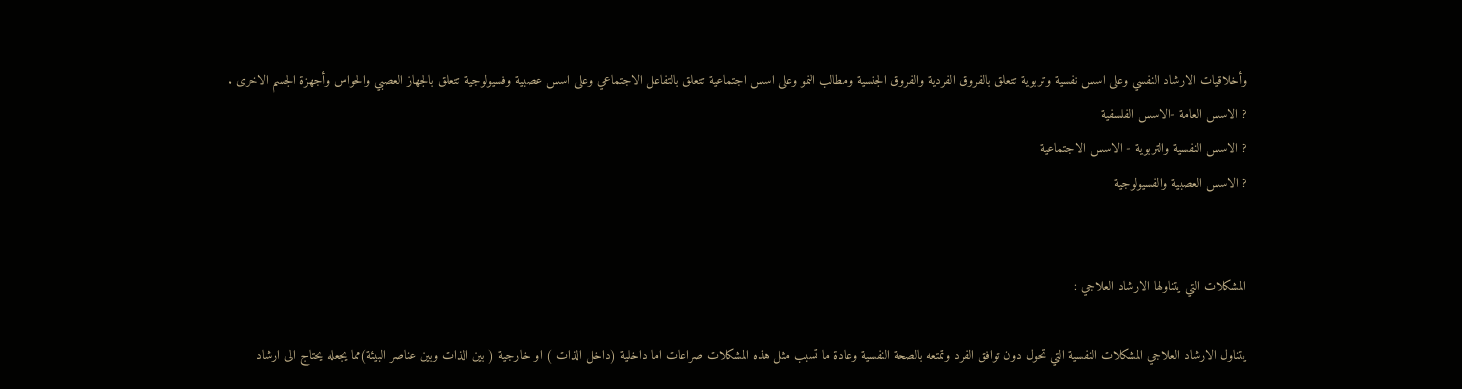وأخلاقيات الارشاد النفسي وعلى اسس نفسية وتربوية تتعلق بالفروق الفردية والفروق الجنسية ومطالب النمو وعلى اسس اجتماعية تتعلق بالتفاعل الاجتماعي وعلى اسس عصبية وفسيولوجية تتعلق بالجهاز العصبي والحواس وأجهزة الجسم الاخرى .
? الاسس العامة -الاسس الفلسفية
? الاسس النفسية والتربوية - الاسس الاجتماعية
? الاسس العصبية والفسيولوجية


المشكلات التي يتناولها الارشاد العلاجي :

يتناول الارشاد العلاجي المشكلات النفسية التي تحول دون توافق الفرد وتمتعه بالصحة النفسية وعادة ما تسبب مثل هذه المشكلات صراعات اما داخلية (داخل الذات ) او خارجية ( بين الذات وبين عناصر البيئة)مما يجعله يحتاج الى ارشاد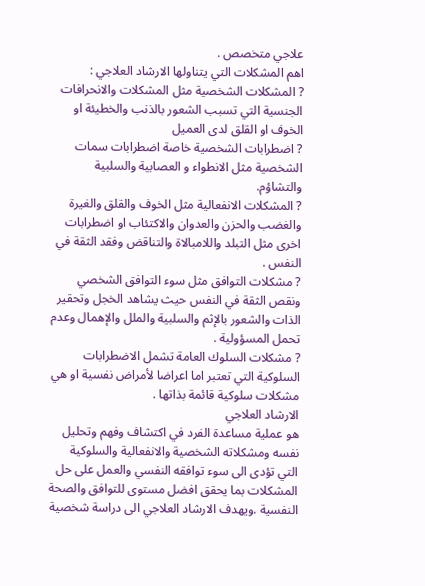علاجي متخصص .
اهم المشكلات التي يتناولها الارشاد العلاجي :
? المشكلات الشخصية مثل المشكلات والانحرافات الجنسية التي تسبب الشعور بالذنب والخطيئة او الخوف او القلق لدى العميل
? اضطرابات الشخصية خاصة اضطرابات سمات الشخصية مثل الانطواء و العصابية والسلبية والتشاؤم.
? المشكلات الانفعالية مثل الخوف والقلق والغيرة والغضب والحزن والعدوان والاكتئاب او اضطرابات اخرى مثل التبلد واللامبالاة والتناقض وفقد الثقة في النفس .
? مشكلات التوافق مثل سوء التوافق الشخصي ونقص الثقة في النفس حيث يشاهد الخجل وتحقير الذات والشعور بالإثم والسلبية والملل والإهمال وعدم تحمل المسؤولية .
? مشكلات السلوك العامة تشمل الاضطرابات السلوكية التي تعتبر اما اعراضا لأمراض نفسية او هي مشكلات سلوكية قائمة بذاتها .
الارشاد العلاجي
هو عملية مساعدة الفرد في اكتشاف وفهم وتحليل نفسه ومشكلاته الشخصية والانفعالية والسلوكية التي تؤدى الى سوء توافقه النفسي والعمل على حل المشكلات بما يحقق افضل مستوى للتوافق والصحة النفسية .ويهدف الارشاد العلاجي الى دراسة شخصية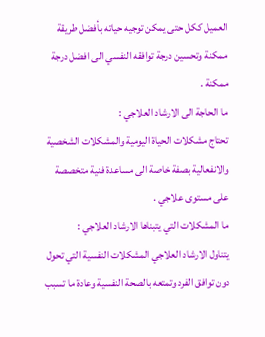العميل ككل حتى يمكن توجيه حياته بأفضل طريقة ممكنة وتحسين درجة توافقه النفسي الى افضل درجة ممكنة .
ما الحاجة الى الارشاد العلاجي :
تحتاج مشكلات الحياة اليومية والمشكلات الشخصية والانفعالية بصفة خاصة الى مساعدة فنية متخصصة على مستوى علاجي .
ما المشكلات التي يتبناها الارشاد العلاجي :
يتناول الارشاد العلاجي المشكلات النفسية التي تحول دون توافق الفرد وتمتعه بالصحة النفسية وعادة ما تسبب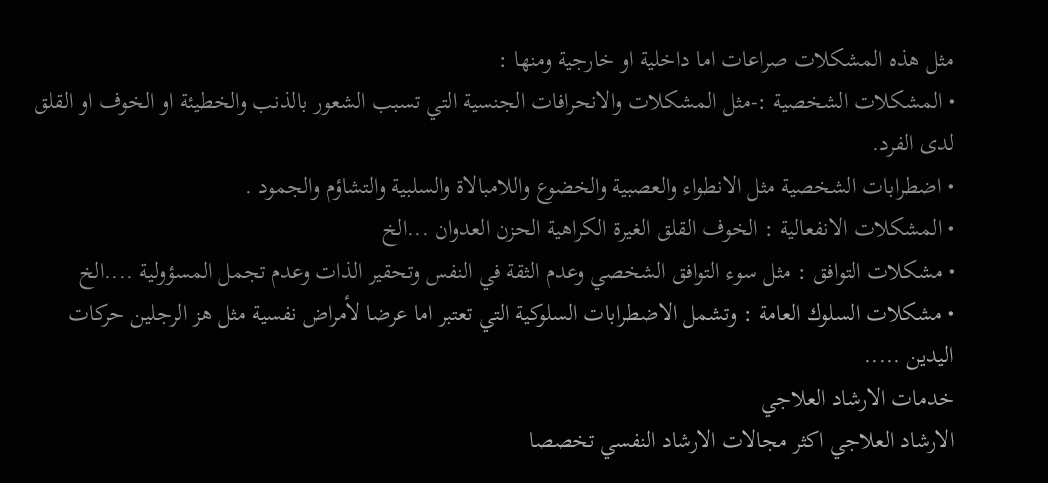مثل هذه المشكلات صراعات اما داخلية او خارجية ومنها :
• المشكلات الشخصية :-مثل المشكلات والانحرافات الجنسية التي تسبب الشعور بالذنب والخطيئة او الخوف او القلق لدى الفرد.
• اضطرابات الشخصية مثل الانطواء والعصبية والخضوع واللامبالاة والسلبية والتشاؤم والجمود .
• المشكلات الانفعالية : الخوف القلق الغيرة الكراهية الحزن العدوان ...الخ
• مشكلات التوافق : مثل سوء التوافق الشخصي وعدم الثقة في النفس وتحقير الذات وعدم تجمل المسؤولية ....الخ
• مشكلات السلوك العامة : وتشمل الاضطرابات السلوكية التي تعتبر اما عرضا لأمراض نفسية مثل هز الرجلين حركات اليدين .....
خدمات الارشاد العلاجي
الارشاد العلاجي اكثر مجالات الارشاد النفسي تخصصا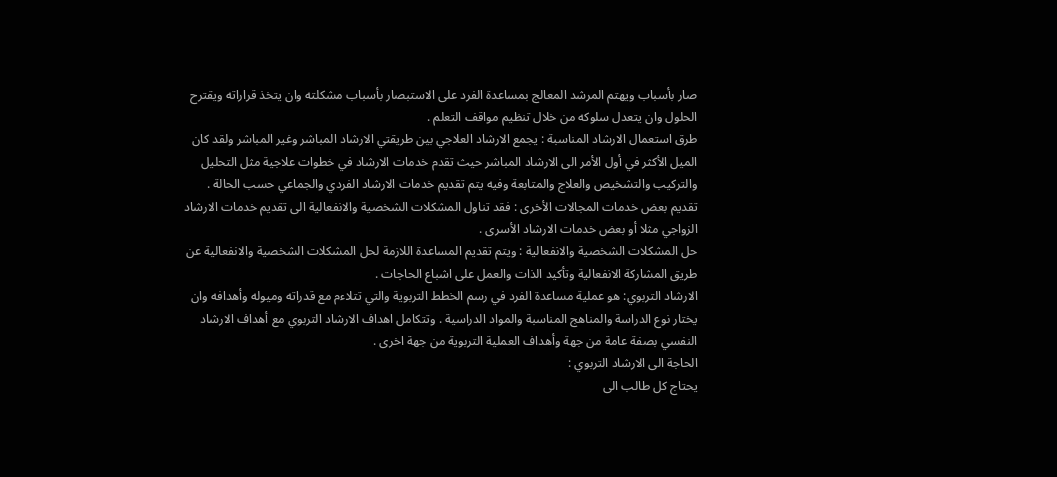صار بأسباب ويهتم المرشد المعالج بمساعدة الفرد على الاستبصار بأسباب مشكلته وان يتخذ قراراته ويقترح الحلول وان يتعدل سلوكه من خلال تنظيم مواقف التعلم .
طرق استعمال الارشاد المناسبة : يجمع الارشاد العلاجي بين طريقتي الارشاد المباشر وغير المباشر ولقد كان الميل الأكثر في أول الأمر الى الارشاد المباشر حيث تقدم خدمات الارشاد في خطوات علاجية مثل التحليل والتركيب والتشخيص والعلاج والمتابعة وفيه يتم تقديم خدمات الارشاد الفردي والجماعي حسب الحالة .
تقديم بعض خدمات المجالات الأخرى : فقد تناول المشكلات الشخصية والانفعالية الى تقديم خدمات الارشاد الزواجي مثلا أو بعض خدمات الارشاد الأسرى .
حل المشكلات الشخصية والانفعالية : ويتم تقديم المساعدة اللازمة لحل المشكلات الشخصية والانفعالية عن طريق المشاركة الانفعالية وتأكيد الذات والعمل على اشباع الحاجات .
الارشاد التربوي: هو عملية مساعدة الفرد في رسم الخطط التربوية والتي تتلاءم مع قدراته وميوله وأهدافه وان يختار نوع الدراسة والمناهج المناسبة والمواد الدراسية . وتتكامل اهداف الارشاد التربوي مع أهداف الارشاد النفسي بصفة عامة من جهة وأهداف العملية التربوية من جهة اخرى .
الحاجة الى الارشاد التربوي :
يحتاج كل طالب الى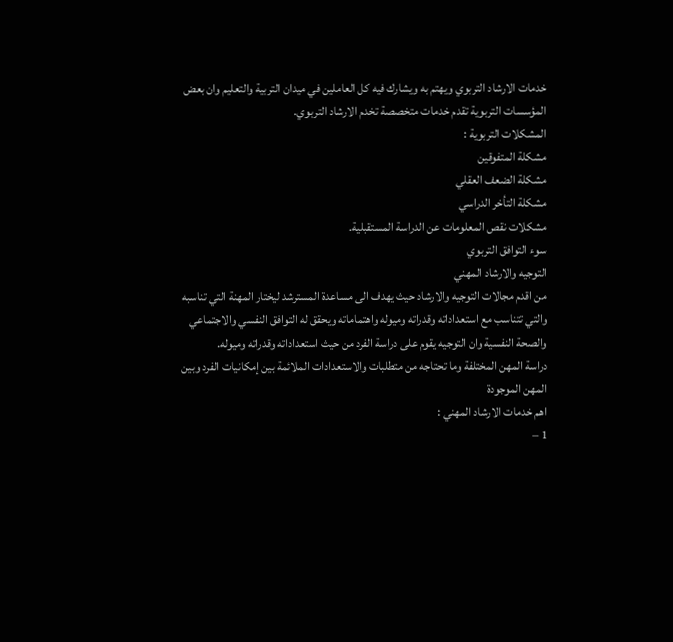خدمات الارشاد التربوي ويهتم به ويشارك فيه كل العاملين في ميدان التربية والتعليم وان بعض المؤسسات التربوية تقدم خدمات متخصصة تخدم الارشاد التربوي.
المشكلات التربوية :
مشكلة المتفوقين
مشكلة الضعف العقلي
مشكلة التأخر الدراسي
مشكلات نقص المعلومات عن الدراسة المستقبلية.
سوء التوافق التربوي
التوجيه والارشاد المهني
من اقدم مجالات التوجيه والارشاد حيث يهدف الى مساعدة المسترشد ليختار المهنة التي تناسبه والتي تتناسب مع استعداداته وقدراته وميوله واهتماماته ويحقق له التوافق النفسي والاجتماعي والصحة النفسية وان التوجيه يقوم على دراسة الفرد من حيث استعداداته وقدراته وميوله.
دراسة المهن المختلفة وما تحتاجه من متطلبات والاستعدادات الملائمة بين إمكانيات الفرد وبين المهن الموجودة
اهم خدمات الارشاد المهني :
1 –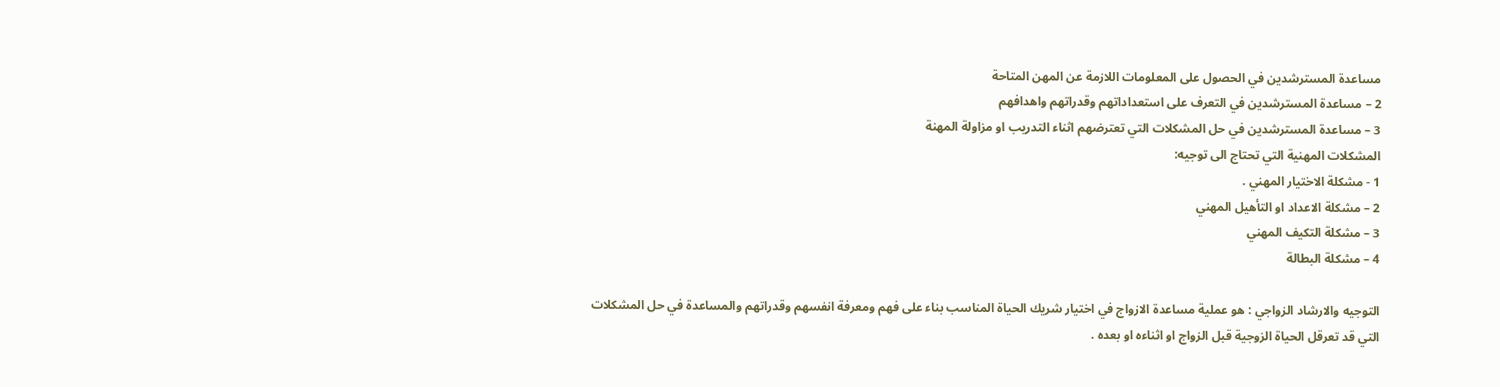مساعدة المسترشدين في الحصول على المعلومات اللازمة عن المهن المتاحة
2 – مساعدة المسترشدين في التعرف على استعداداتهم وقدراتهم واهدافهم
3 – مساعدة المسترشدين في حل المشكلات التي تعترضهم اثناء التدريب او مزاولة المهنة
المشكلات المهنية التي تحتاج الى توجيه:
1 - مشكلة الاختيار المهني .
2 – مشكلة الاعداد او التأهيل المهني
3 – مشكلة التكيف المهني
4 – مشكلة البطالة

التوجيه والارشاد الزواجي : هو عملية مساعدة الازواج في اختيار شريك الحياة المناسب بناء على فهم ومعرفة انفسهم وقدراتهم والمساعدة في حل المشكلات التي قد تعرقل الحياة الزوجية قبل الزواج او اثناءه او بعده .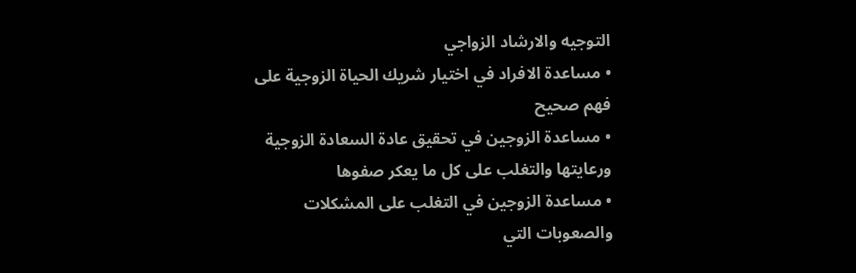التوجيه والارشاد الزواجي
• مساعدة الافراد في اختيار شريك الحياة الزوجية على فهم صحيح
• مساعدة الزوجين في تحقيق عادة السعادة الزوجية ورعايتها والتغلب على كل ما يعكر صفوها
• مساعدة الزوجين في التغلب على المشكلات والصعوبات التي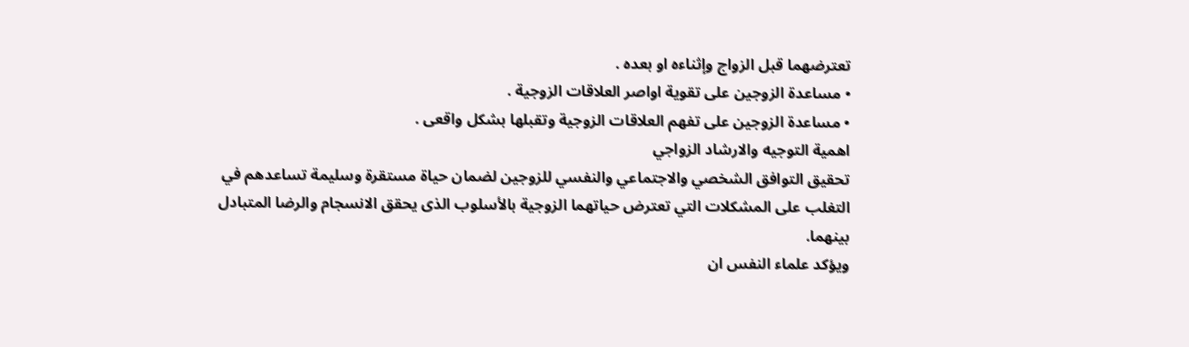تعترضهما قبل الزواج وإثناءه او بعده .
• مساعدة الزوجين على تقوية اواصر العلاقات الزوجية .
• مساعدة الزوجين على تفهم العلاقات الزوجية وتقبلها بشكل واقعى .
اهمية التوجيه والارشاد الزواجي
تحقيق التوافق الشخصي والاجتماعي والنفسي للزوجين لضمان حياة مستقرة وسليمة تساعدهم في التغلب على المشكلات التي تعترض حياتهما الزوجية بالأسلوب الذى يحقق الانسجام والرضا المتبادل بينهما.
ويؤكد علماء النفس ان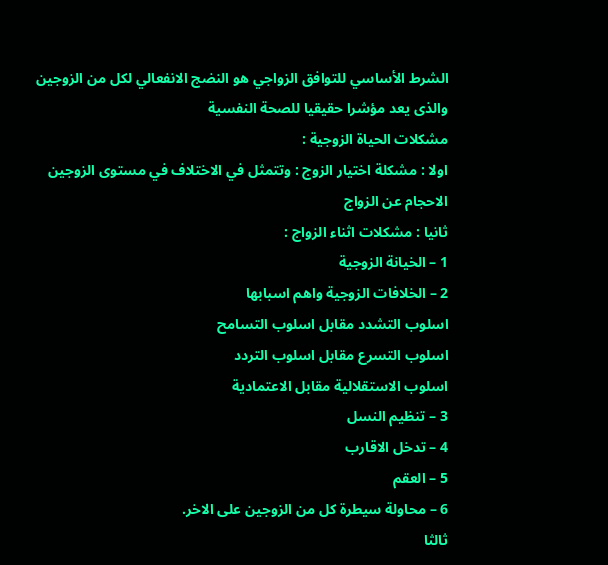الشرط الأساسي للتوافق الزواجي هو النضج الانفعالي لكل من الزوجين والذى يعد مؤشرا حقيقيا للصحة النفسية
مشكلات الحياة الزوجية :
اولا : مشكلة اختيار الزوج : وتتمثل في الاختلاف في مستوى الزوجين الاحجام عن الزواج
ثانيا : مشكلات اثناء الزواج :
1 – الخيانة الزوجية
2 – الخلافات الزوجية واهم اسبابها
اسلوب التشدد مقابل اسلوب التسامح
اسلوب التسرع مقابل اسلوب التردد
اسلوب الاستقلالية مقابل الاعتمادية
3 – تنظيم النسل
4 – تدخل الاقارب
5 – العقم
6 – محاولة سيطرة كل من الزوجين على الاخر.
ثالثا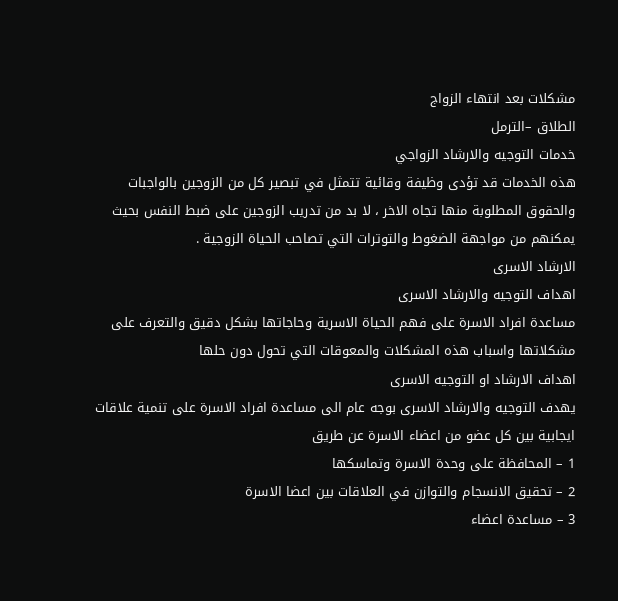مشكلات بعد انتهاء الزواج
الطلاق –الترمل
خدمات التوجيه والارشاد الزواجي
هذه الخدمات قد تؤدى وظيفة وقائية تتمثل في تبصير كل من الزوجين بالواجبات والحقوق المطلوبة منها تجاه الاخر ، لا بد من تدريب الزوجين على ضبط النفس بحيث يمكنهم من مواجهة الضغوط والتوترات التي تصاحب الحياة الزوجية .
الارشاد الاسرى
اهداف التوجيه والارشاد الاسرى
مساعدة افراد الاسرة على فهم الحياة الاسرية وحاجاتها بشكل دقيق والتعرف على مشكلاتها واسباب هذه المشكلات والمعوقات التي تحول دون حلها
اهداف الارشاد او التوجيه الاسرى
يهدف التوجيه والارشاد الاسرى بوجه عام الى مساعدة افراد الاسرة على تنمية علاقات ايجابية بين كل عضو من اعضاء الاسرة عن طريق
1 – المحافظة على وحدة الاسرة وتماسكها
2 – تحقيق الانسجام والتوازن في العلاقات بين اعضا الاسرة
3 – مساعدة اعضاء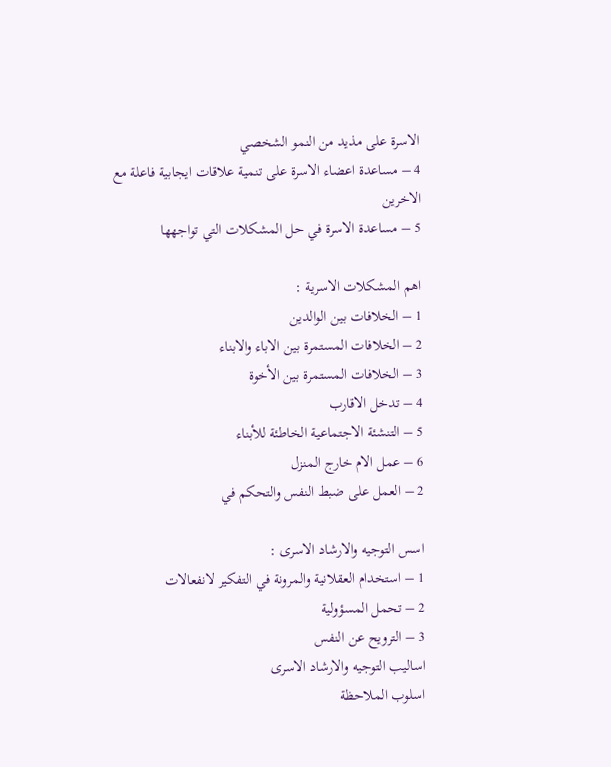الاسرة على مذيد من النمو الشخصي
4 – مساعدة اعضاء الاسرة على تنمية علاقات ايجابية فاعلة مع الاخرين
5 – مساعدة الاسرة في حل المشكلات التي تواجهها

اهم المشكلات الاسرية :
1 – الخلافات بين الوالدين
2 – الخلافات المستمرة بين الاباء والابناء
3 – الخلافات المستمرة بين الأخوة
4 – تدخل الاقارب
5 – التنشئة الاجتماعية الخاطئة للأبناء
6 – عمل الام خارج المنزل
2 – العمل على ضبط النفس والتحكم في

اسس التوجيه والارشاد الاسرى :
1 – استخدام العقلانية والمرونة في التفكير لانفعالات
2 – تحمل المسؤولية
3 – الترويح عن النفس
اساليب التوجيه والارشاد الاسرى
اسلوب الملاحظة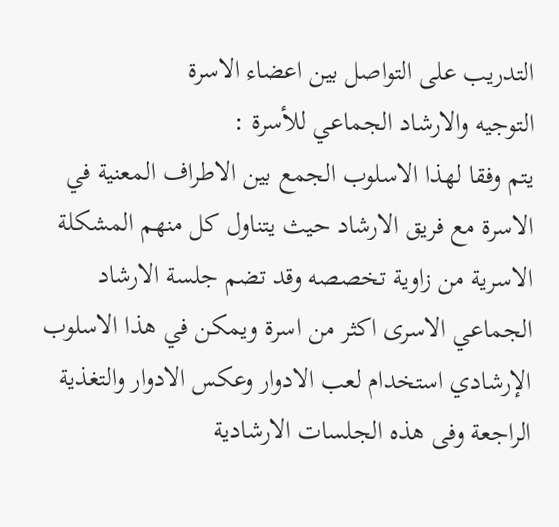التدريب على التواصل بين اعضاء الاسرة
التوجيه والارشاد الجماعي للأسرة :
يتم وفقا لهذا الاسلوب الجمع بين الاطراف المعنية في الاسرة مع فريق الارشاد حيث يتناول كل منهم المشكلة الاسرية من زاوية تخصصه وقد تضم جلسة الارشاد الجماعي الاسرى اكثر من اسرة ويمكن في هذا الاسلوب الإرشادي استخدام لعب الادوار وعكس الادوار والتغذية الراجعة وفى هذه الجلسات الارشادية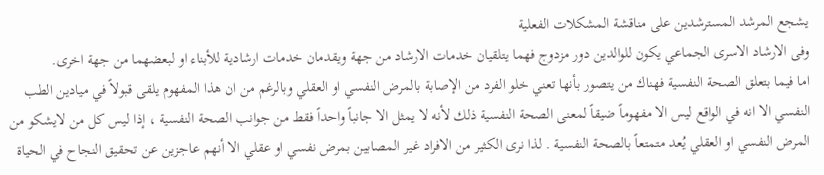يشجع المرشد المسترشدين على مناقشة المشكلات الفعلية
وفى الارشاد الاسرى الجماعي يكون للوالدين دور مزدوج فهما يتلقيان خدمات الارشاد من جهة ويقدمان خدمات ارشادية للأبناء او لبعضهما من جهة اخرى.
اما فيما بتعلق الصحة النفسية فهناك من يتصور بأنها تعني خلو الفرد من الإصابة بالمرض النفسي او العقلي وبالرغم من ان هذا المفهوم يلقى قبولاً في ميادين الطب النفسي الا انه في الواقع ليس الا مفهوماً ضيقاً لمعنى الصحة النفسية ذلك لأنه لا يمثل الا جانباً واحداً فقط من جوانب الصحة النفسية ، إذا ليس كل من لايشكو من المرض النفسي او العقلي يُعد متمتعاً بالصحة النفسية . لذا نرى الكثير من الافراد غير المصابين بمرض نفسي او عقلي الا أنهم عاجزين عن تحقيق النجاح في الحياة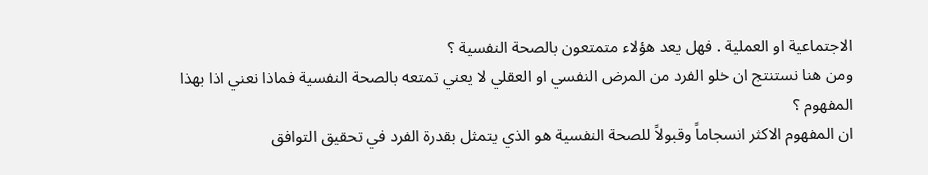الاجتماعية او العملية . فهل يعد هؤلاء متمتعون بالصحة النفسية ؟
ومن هنا نستنتج ان خلو الفرد من المرض النفسي او العقلي لا يعني تمتعه بالصحة النفسية فماذا نعني اذا بهذا المفهوم ؟
ان المفهوم الاكثر انسجاماً وقبولاً للصحة النفسية هو الذي يتمثل بقدرة الفرد في تحقيق التوافق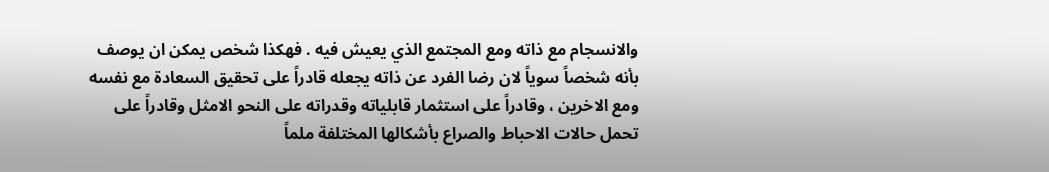والانسجام مع ذاته ومع المجتمع الذي يعيش فيه . فهكذا شخص يمكن ان يوصف بأنه شخصاً سوياً لان رضا الفرد عن ذاته يجعله قادراً على تحقيق السعادة مع نفسه ومع الاخرين ، وقادراً على استثمار قابلياته وقدراته على النحو الامثل وقادراً على تحمل حالات الاحباط والصراع بأشكالها المختلفة ملماً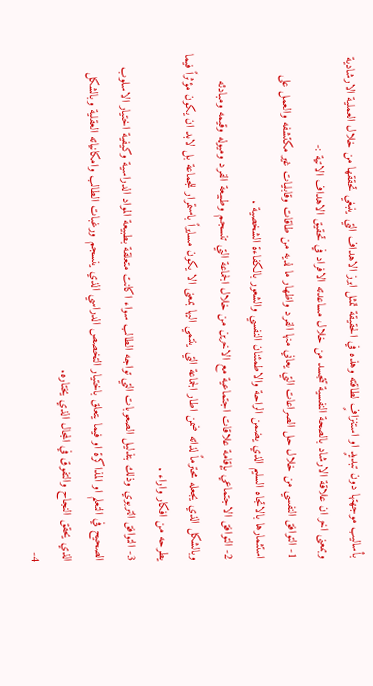بأساليب موجهتها دون تبديدٍ او استنزافٍ لطاقته وهذه في الحقيقة تمثل ابرز الاهداف التي ينبغي تحققها من خلال العملية الارشادية وبمعنى اخر ان علاقة الارشاد بالصحة النفسية تتجسد من خلال مساعدته الافراد في تحقيق الاهداف الاتية :-
1- التوافق النفسي من خلال حل الصراعات التي يعاني منها الفرد واظهار ما لديه من طاقات وقابليات غير مكتشفه والعمل على استثمارها بالاتجاه السليم الذي يضمن الراحة والاطمئنان النفسي والشعور بالكفاءة الشخصية .
2- التوافق الاجتماعي بإقامة علاقات اجتماعية مع الاخرين من خلال الجماعة التي تنسجم وطبيعة الفرد وميوله وقيمه ومبادئه وبالشكل الذي يجعله محترماً لذاته ضمن اطار الجماعة التي ينتمي اليها بمعنى الا يكون مسايراً باستمرار للجماعة بل لابد ان يكون مؤثراً فيما يطرحه من افكار واراء .
3- التوافق التربوي وذلك بتذليل الصعوبات التي تواجه الطالب سواء اكانت متعلقة بطبيعة المواد الدراسية وكيفية اختيار الاسلوب الصحيح في التعلم او المذاكرة او فيما يتعلق باختيار التخصص الدراسي الذي ينسجم ورغبات الطالب وامكانياته العقلية وبالشكل الذي يحقق النجاح والتفوق في المجال الذي يختاره.
4-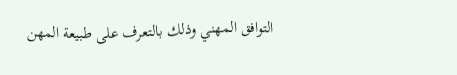التوافق المهني وذلك بالتعرف على طبيعة المهن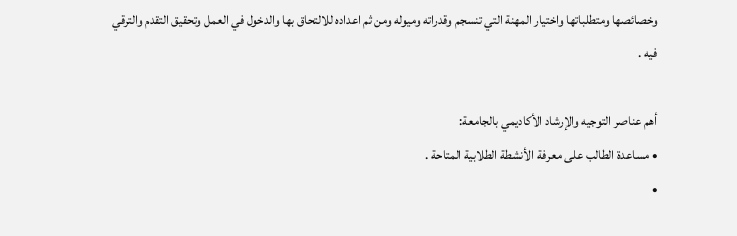وخصائصها ومتطلباتها واختيار المهنة التي تنسجم وقدراته وميوله ومن ثم اعداده للالتحاق بها والدخول في العمل وتحقيق التقدم والترقي فيه .

أهم عناصر التوجيه والإرشاد الأكاديمي بالجامعة:
• مساعدة الطالب على معرفة الأنشطة الطلابية المتاحة .
•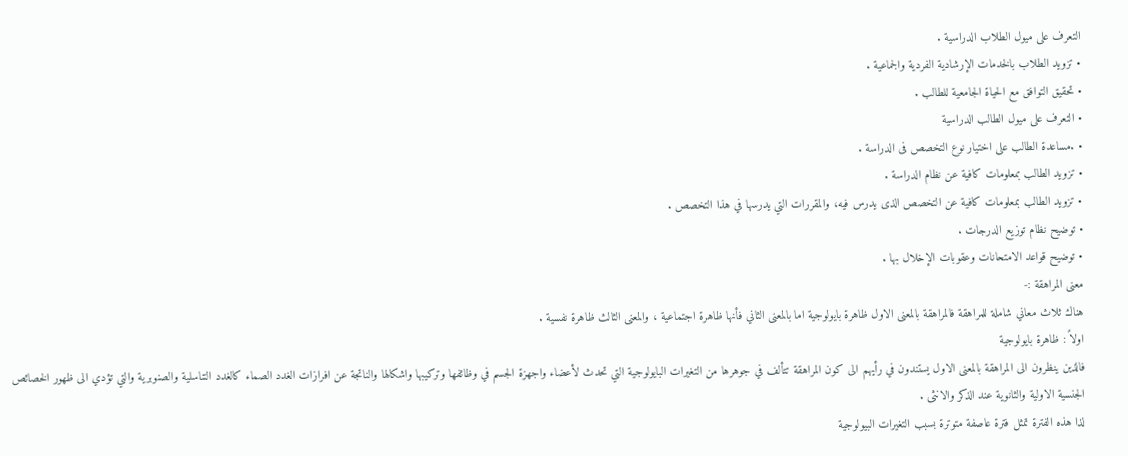التعرف على ميول الطلاب الدراسية .
• تزويد الطلاب بالخدمات الإرشادية الفردية والجماعية .
• تحقيق التوافق مع الحياة الجامعية للطالب .
• التعرف على ميول الطالب الدراسية
• .مساعدة الطالب على اختيار نوع التخصص فى الدراسة .
• تزويد الطالب بمعلومات كافية عن نظام الدراسة .
• تزويد الطالب بمعلومات كافية عن التخصص الذى يدرس فيه، والمقررات التي يدرسها في هذا التخصص .
• توضيح نظام توزيع الدرجات .
• توضيح قواعد الامتحانات وعقوبات الإخلال بها .
معنى المراهقة :-
هناك ثلاث معاني شاملة للمراهقة فالمراهقة بالمعنى الاول ظاهرة بايولوجية اما بالمعنى الثاني فأنها ظاهرة اجتماعية ، والمعنى الثالث ظاهرة نفسية .
اولاً : ظاهرة بايولوجية
فالذين ينظرون الى المراهقة بالمعنى الاول يستندون في رأيهم الى كون المراهقة تتألف في جوهرها من التغيرات البايولوجية التي تحدث لأعضاء واجهزة الجسم في وظائفها وتركيبها واشكالها والناتجة عن افرازات الغدد الصماء كالغدد التناسلية والصنوبرية والتي تؤدي الى ظهور الخصائص الجنسية الاولية والثانوية عند الذكر والانثى .
لذا هذه الفترة تمثل فترة عاصفة متوترة بسبب التغيرات البيولوجية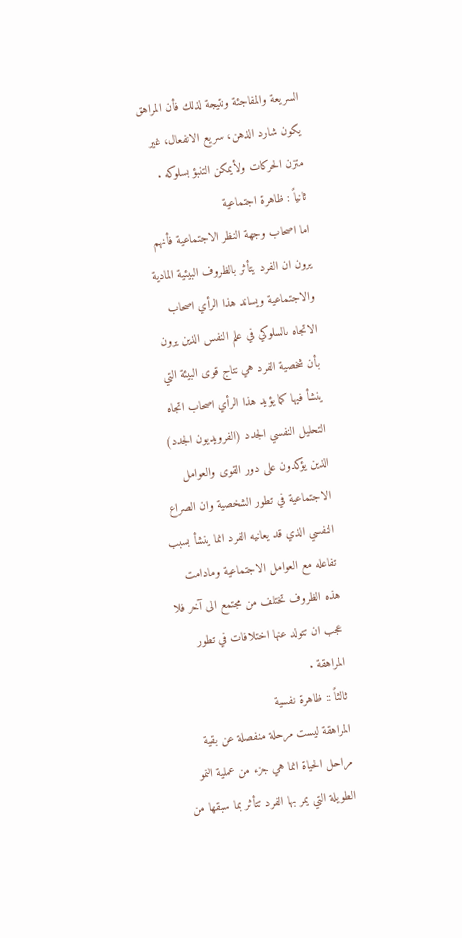السريعة والمفاجئة ونتيجة لذلك فأن المراهق يكون شارد الذهن، سريع الانفعال، غير متزن الحركات ولأيمكن التنبؤ بسلوكه .
ثانياً : ظاهرة اجتماعية
اما اصحاب وجهة النظر الاجتماعية فأنهم يرون ان الفرد يتأثر بالظروف البيئية المادية والاجتماعية ويساند هذا الرأي اصحاب الاتجاه ىالسلوكي في علم النفس الذين يرون بأن شخصية الفرد هي نتاج قوى البيئة التي ينشأ فيها كما يؤيد هذا الرأي اصحاب اتجاه التحليل النفسي الجدد (الفرويديون الجدد) الذين يؤكدون على دور القوى والعوامل الاجتماعية في تطور الشخصية وان الصراع النفسي الذي قد يعانيه الفرد انما ينشأ بسبب تفاعله مع العوامل الاجتماعية ومادامت هذه الظروف تختلف من مجتمع الى آخر فلا عجب ان تتولد عنها اختلافات في تطور المراهقة .
ثالثاً :: ظاهرة نفسية
المراهقة ليست مرحلة منفصلة عن بقية مراحل الحياة انما هي جزء من عملية النمو الطويلة التي يمر بها الفرد تتأثر بما سبقها من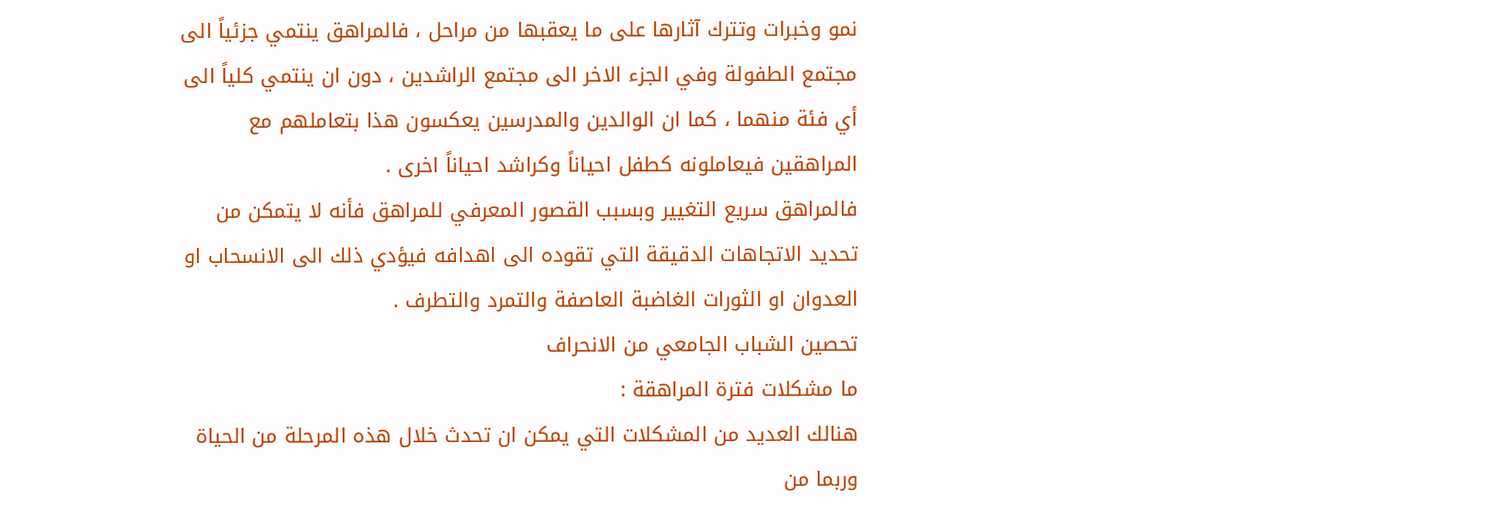نمو وخبرات وتترك آثارها على ما يعقبها من مراحل ، فالمراهق ينتمي جزئياً الى مجتمع الطفولة وفي الجزء الاخر الى مجتمع الراشدين ، دون ان ينتمي كلياً الى أي فئة منهما ، كما ان الوالدين والمدرسين يعكسون هذا بتعاملهم مع المراهقين فيعاملونه كطفل احياناً وكراشد احياناً اخرى .
فالمراهق سريع التغيير وبسبب القصور المعرفي للمراهق فأنه لا يتمكن من تحديد الاتجاهات الدقيقة التي تقوده الى اهدافه فيؤدي ذلك الى الانسحاب او العدوان او الثورات الغاضبة العاصفة والتمرد والتطرف .
تحصين الشباب الجامعي من الانحراف
ما مشكلات فترة المراهقة :
هنالك العديد من المشكلات التي يمكن ان تحدث خلال هذه المرحلة من الحياة وربما من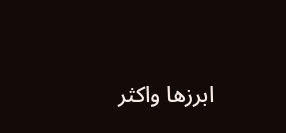ابرزها واكثر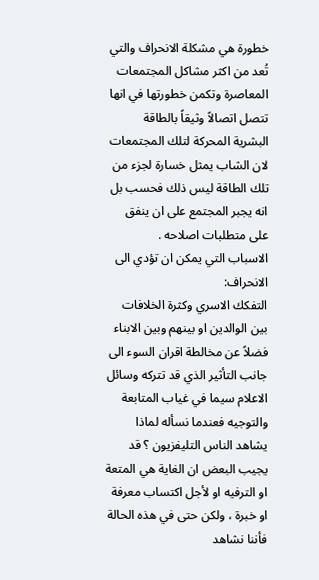خطورة هي مشكلة الانحراف والتي تُعد من اكثر مشاكل المجتمعات المعاصرة وتكمن خطورتها في انها تتصل اتصالاً وثيقاً بالطاقة البشرية المحركة لتلك المجتمعات لان الشاب يمثل خسارة لجزء من تلك الطاقة ليس ذلك فحسب بل انه يجبر المجتمع على ان ينفق على متطلبات اصلاحه .
الاسباب التي يمكن ان تؤدي الى الانحراف:
التفكك الاسري وكثرة الخلافات بين الوالدين او بينهم وبين الابناء فضلاً عن مخالطة اقران السوء الى جانب التأثير الذي قد تتركه وسائل الاعلام سيما في غياب المتابعة والتوجيه فعندما نسأله لماذا يشاهد الناس التليفزيون ؟ قد يجيب البعض ان الغاية هي المتعة او الترفيه او لأجل اكتساب معرفة او خبرة ، ولكن حتى في هذه الحالة فأننا نشاهد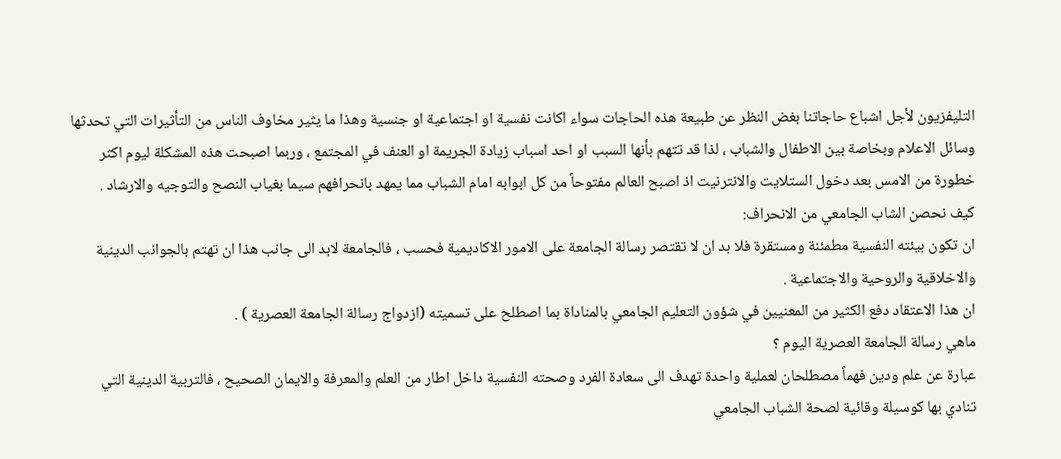التليفزيون لأجل اشباع حاجاتنا بغض النظر عن طبيعة هذه الحاجات سواء اكانت نفسية او اجتماعية او جنسية وهذا ما يثير مخاوف الناس من التأثيرات التي تحدثها وسائل الاعلام وبخاصة بين الاطفال والشباب ، لذا قد تتهم بأنها السبب او احد اسباب زيادة الجريمة او العنف في المجتمع ، وربما اصبحت هذه المشكلة ليوم اكثر خطورة من الامس بعد دخول الستلايت والانترنيت اذ اصبح العالم مفتوحاً من كل ابوابه امام الشباب مما يمهد بانحرافهم سيما بغياب النصح والتوجيه والارشاد .
كيف نحصن الشاب الجامعي من الانحراف:
ان تكون بيئته النفسية مطمئنة ومستقرة فلا بد ان لا تقتصر رسالة الجامعة على الامور الاكاديمية فحسب ، فالجامعة لابد الى جانب هذا ان تهتم بالجوانب الدينية والاخلاقية والروحية والاجتماعية .
ان هذا الاعتقاد دفع الكثير من المعنيين في شؤون التعليم الجامعي بالمناداة بما اصطلح على تسميته (ازدواج رسالة الجامعة العصرية ) .
ماهي رسالة الجامعة العصرية اليوم ؟
عبارة عن علم ودين فهماً مصطلحان لعملية واحدة تهدف الى سعادة الفرد وصحته النفسية داخل اطار من العلم والمعرفة والايمان الصحيح ، فالتربية الدينية التي تنادي بها كوسيلة وقائية لصحة الشباب الجامعي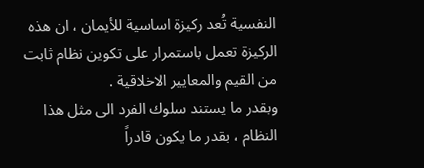النفسية تُعد ركيزة اساسية للأيمان ، ان هذه الركيزة تعمل باستمرار على تكوين نظام ثابت من القيم والمعايير الاخلاقية .
وبقدر ما يستند سلوك الفرد الى مثل هذا النظام ، بقدر ما يكون قادراً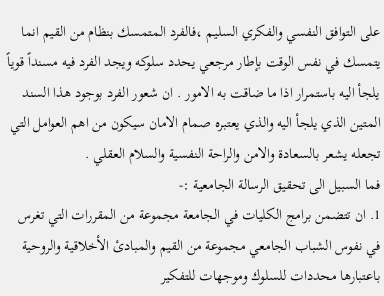على التوافق النفسي والفكري السليم ،فالفرد المتمسك بنظام من القيم انما يتمسك في نفس الوقت بإطار مرجعي يحدد سلوكه ويجد الفرد فيه مسنداً قوياً يلجأ اليه باستمرار اذا ما ضاقت به الامور . ان شعور الفرد بوجود هذا السند المتين الذي يلجأ اليه والذي يعتبره صمام الامان سيكون من اهم العوامل التي تجعله يشعر بالسعادة والامن والراحة النفسية والسلام العقلي .
فما السبيل الى تحقيق الرسالة الجامعية :-
1. ان تتضمن برامج الكليات في الجامعة مجموعة من المقررات التي تغرس في نفوس الشباب الجامعي مجموعة من القيم والمبادئ الأخلاقية والروحية باعتبارها محددات للسلوك وموجهات للتفكير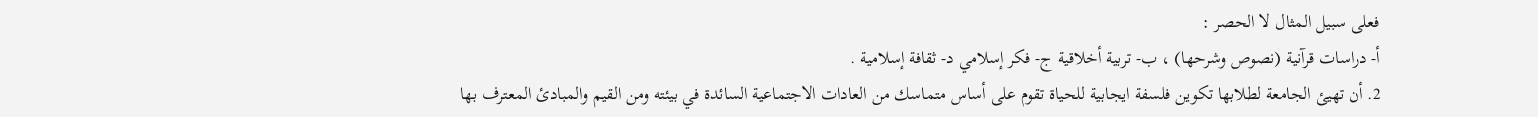فعلى سبيل المثال لا الحصر :
أ‌- دراسات قرآنية (نصوص وشرحها) ، ب- تربية أخلاقية ج- فكر إسلامي د- ثقافة إسلامية .
2. أن تهيئ الجامعة لطلابها تكوين فلسفة ايجابية للحياة تقوم على أساس متماسك من العادات الاجتماعية السائدة في بيئته ومن القيم والمبادئ المعترف بها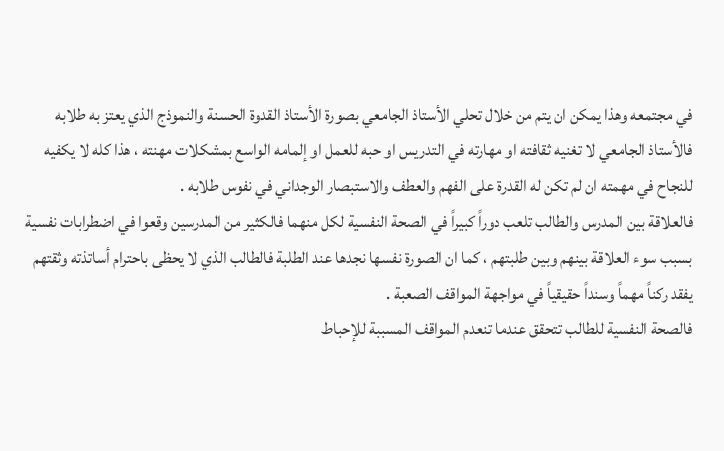في مجتمعه وهذا يمكن ان يتم من خلال تحلي الأستاذ الجامعي بصورة الأستاذ القدوة الحسنة والنموذج الذي يعتز به طلابه فالأستاذ الجامعي لا تغنيه ثقافته او مهارته في التدريس او حبه للعمل او إلمامه الواسع بمشكلات مهنته ، هذا كله لا يكفيه للنجاح في مهمته ان لم تكن له القدرة على الفهم والعطف والاستبصار الوجداني في نفوس طلابه .
فالعلاقة بين المدرس والطالب تلعب دوراً كبيراً في الصحة النفسية لكل منهما فالكثير من المدرسين وقعوا في اضطرابات نفسية بسبب سوء العلاقة بينهم وبين طلبتهم ، كما ان الصورة نفسها نجدها عند الطلبة فالطالب الذي لا يحظى باحترام أساتذته وثقتهم يفقد ركناً مهماً وسنداً حقيقياً في مواجهة المواقف الصعبة .
فالصحة النفسية للطالب تتحقق عندما تنعدم المواقف المسببة للإحباط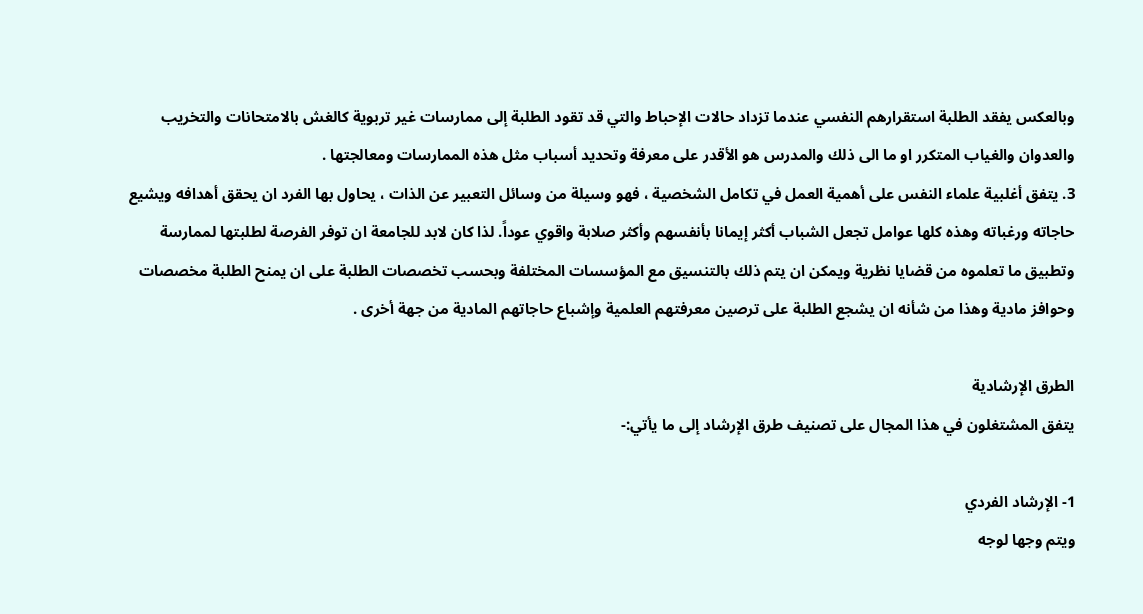وبالعكس يفقد الطلبة استقرارهم النفسي عندما تزداد حالات الإحباط والتي قد تقود الطلبة إلى ممارسات غير تربوية كالغش بالامتحانات والتخريب والعدوان والغياب المتكرر او ما الى ذلك والمدرس هو الأقدر على معرفة وتحديد أسباب مثل هذه الممارسات ومعالجتها .
3. يتفق أغلبية علماء النفس على أهمية العمل في تكامل الشخصية ، فهو وسيلة من وسائل التعبير عن الذات ، يحاول بها الفرد ان يحقق أهدافه ويشيع حاجاته ورغباته وهذه كلها عوامل تجعل الشباب أكثر إيمانا بأنفسهم وأكثر صلابة واقوي عوداً. لذا كان لابد للجامعة ان توفر الفرصة لطلبتها لممارسة وتطبيق ما تعلموه من قضايا نظرية ويمكن ان يتم ذلك بالتنسيق مع المؤسسات المختلفة وبحسب تخصصات الطلبة على ان يمنح الطلبة مخصصات وحوافز مادية وهذا من شأنه ان يشجع الطلبة على ترصين معرفتهم العلمية وإشباع حاجاتهم المادية من جهة أخرى .

الطرق الإرشادية
يتفق المشتغلون في هذا المجال على تصنيف طرق الإرشاد إلى ما يأتي:-

1- الإرشاد الفردي
ويتم وجها لوجه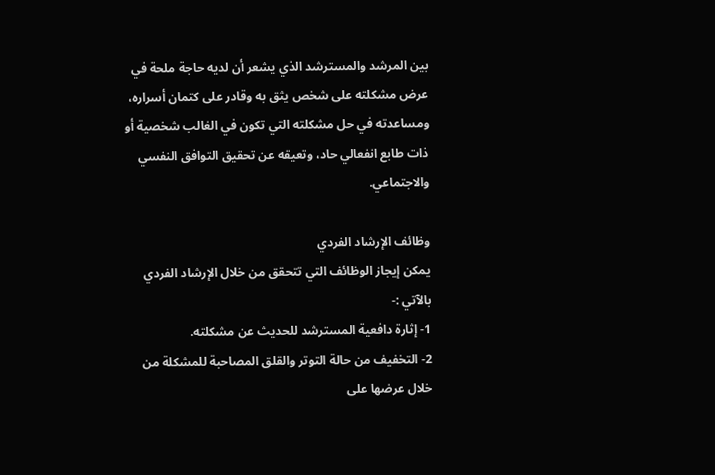بين المرشد والمسترشد الذي يشعر أن لديه حاجة ملحة في عرض مشكلته على شخص يثق به وقادر على كتمان أسراره، ومساعدته في حل مشكلته التي تكون في الغالب شخصية أو ذات طابع انفعالي حاد، وتعيقه عن تحقيق التوافق النفسي والاجتماعي.

وظائف الإرشاد الفردي
يمكن إيجاز الوظائف التي تتحقق من خلال الإرشاد الفردي بالآتي :-
1- إثارة دافعية المسترشد للحديث عن مشكلته.
2- التخفيف من حالة التوتر والقلق المصاحبة للمشكلة من خلال عرضها على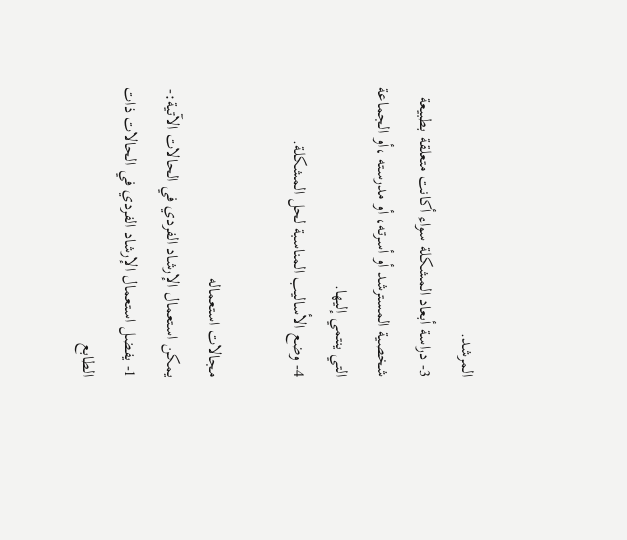المرشد.
3- دراسة أبعاد المشكلة سواء أكانت متعلقة بطبيعة شخصية المسترشد أو أسرته، أو مدرسته ،أو الجماعة التي ينتمي إليها.
4- وضع الأساليب المناسبة لحل المشكلة.

مجالات استعماله
يمكن استعمال الإرشاد الفردي في الحالات الآتية:-
1- يفضل استعمال الإرشاد الفردي في الحالات ذات الطابع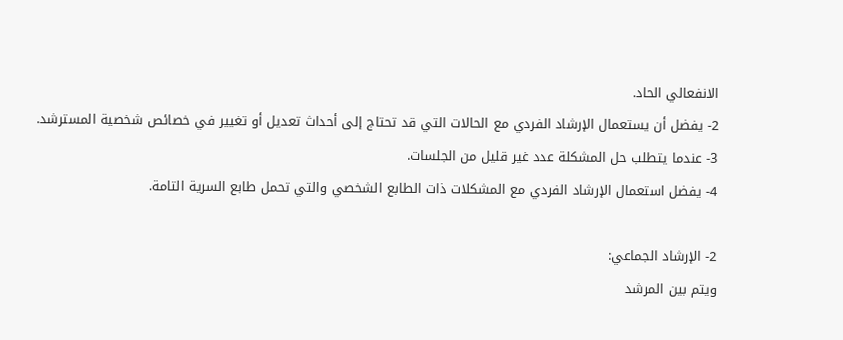الانفعالي الحاد.
2- يفضل أن يستعمال الإرشاد الفردي مع الحالات التي قد تحتاج إلى أحداث تعديل أو تغيير في خصائص شخصية المسترشد.
3- عندما يتطلب حل المشكلة عدد غير قليل من الجلسات.
4- يفضل استعمال الإرشاد الفردي مع المشكلات ذات الطابع الشخصي والتي تحمل طابع السرية التامة.

2- الإرشاد الجماعي:
ويتم بين المرشد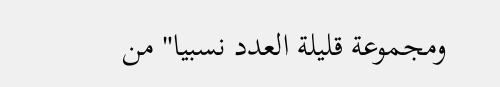ومجموعة قليلة العدد نسبيا" من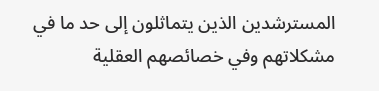المسترشدين الذين يتماثلون إلى حد ما في مشكلاتهم وفي خصائصهم العقلية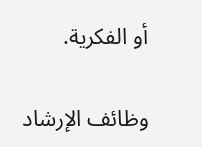أو الفكرية.

وظائف الإرشاد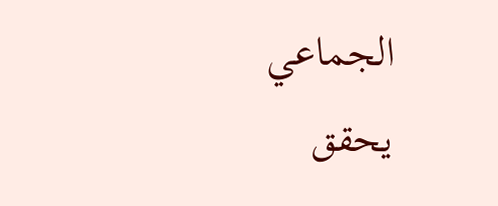الجماعي
يحقق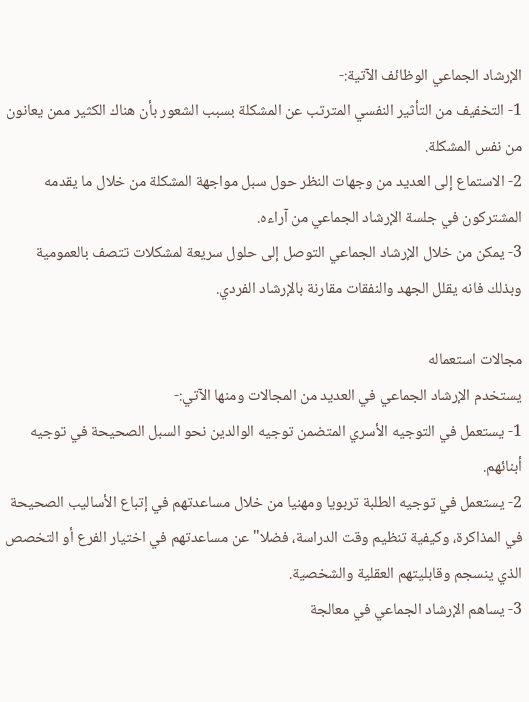الإرشاد الجماعي الوظائف الآتية:-
1- التخفيف من التأثير النفسي المترتب عن المشكلة بسبب الشعور بأن هناك الكثير ممن يعانون من نفس المشكلة.
2- الاستماع إلى العديد من وجهات النظر حول سبل مواجهة المشكلة من خلال ما يقدمه المشتركون في جلسة الإرشاد الجماعي من آراءه.
3- يمكن من خلال الإرشاد الجماعي التوصل إلى حلول سريعة لمشكلات تتصف بالعمومية وبذلك فانه يقلل الجهد والنفقات مقارنة بالإرشاد الفردي.

مجالات استعماله
يستخدم الإرشاد الجماعي في العديد من المجالات ومنها الآتي:-
1- يستعمل في التوجيه الأسري المتضمن توجيه الوالدين نحو السبل الصحيحة في توجيه أبنائهم.
2- يستعمل في توجيه الطلبة تربويا ومهنيا من خلال مساعدتهم في إتباع الأساليب الصحيحة في المذاكرة، وكيفية تنظيم وقت الدراسة، فضلا" عن مساعدتهم في اختيار الفرع أو التخصص الذي ينسجم وقابليتهم العقلية والشخصية.
3- يساهم الإرشاد الجماعي في معالجة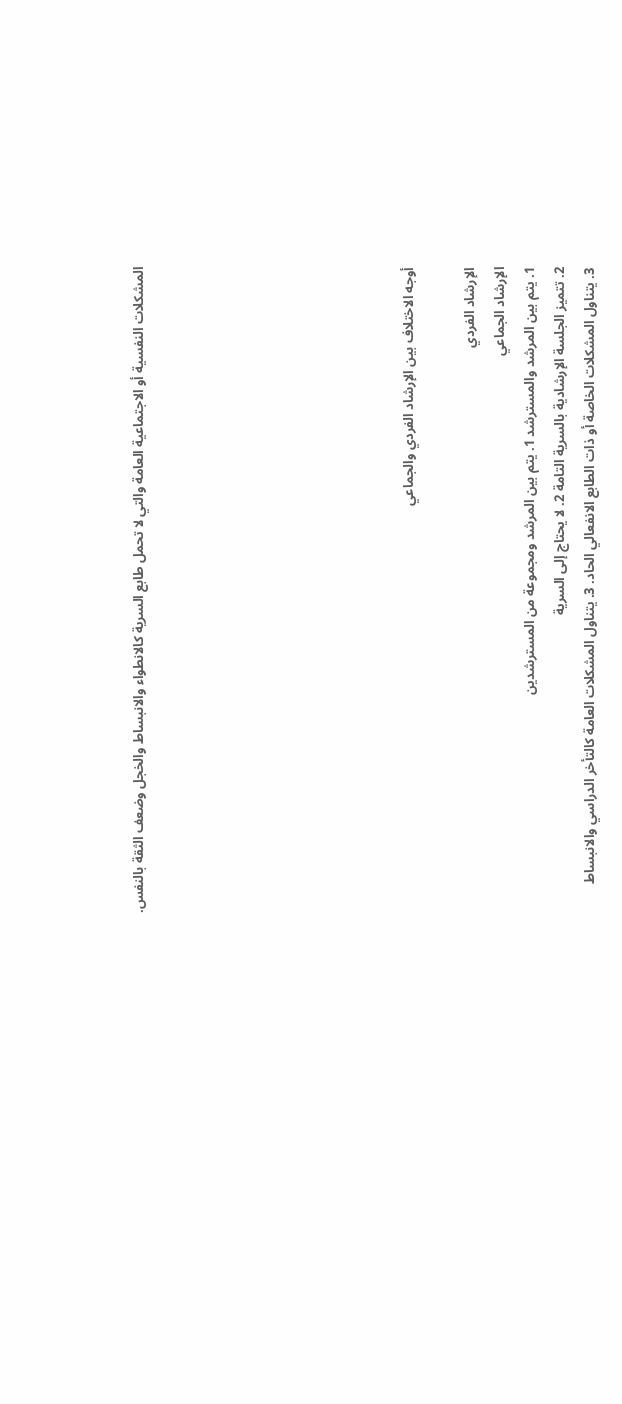المشكلات النفسية أو الاجتماعية العامة والتي لا تحمل طابع السرية كالانطواء والانبساط والخجل وضعف الثقة بالنفس.








أوجه الاختلاف بين الإرشاد الفردي والجماعي

الإرشاد الفردي
الإرشاد الجماعي
1. يتم بين المرشد والمسترشد 1. يتم بين المرشد ومجموعة من المسترشدين
2. تتميز الجلسة الإرشادية بالسرية التامة 2. لا يحتاج إلى السرية
3. يتناول المشكلات الخاصة أو ذات الطابع الانفعالي الحاد. 3. يتناول المشكلات العامة كالتأخر الدراسي والانبساط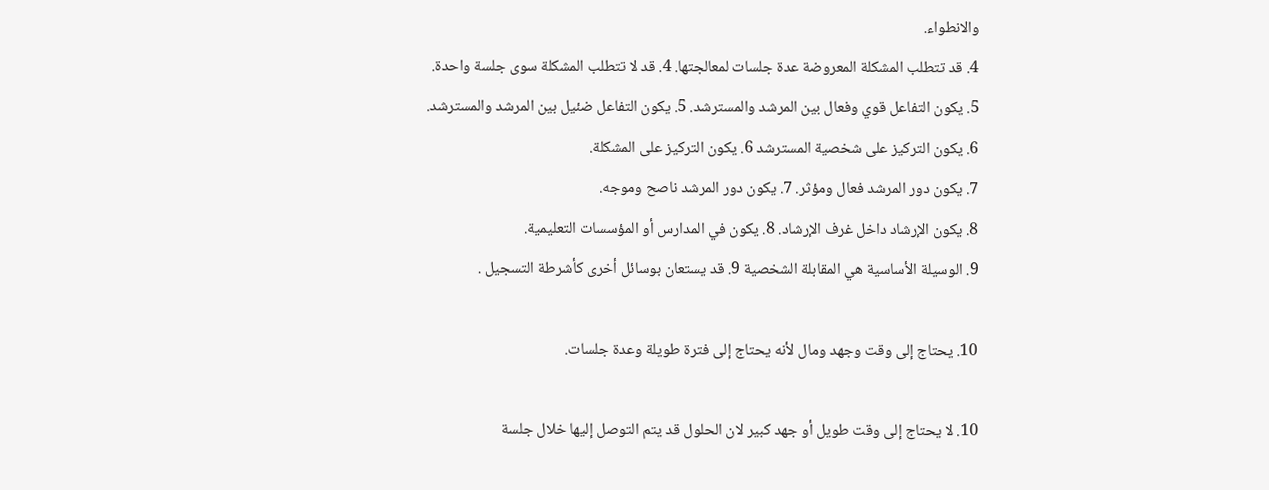والانطواء.
4. قد تتطلب المشكلة المعروضة عدة جلسات لمعالجتها. 4. قد لا تتطلب المشكلة سوى جلسة واحدة.
5. يكون التفاعل قوي وفعال بين المرشد والمسترشد. 5. يكون التفاعل ضئيل بين المرشد والمسترشد.
6. يكون التركيز على شخصية المسترشد 6. يكون التركيز على المشكلة.
7. يكون دور المرشد فعال ومؤثر. 7. يكون دور المرشد ناصح وموجه.
8. يكون الإرشاد داخل غرف الإرشاد. 8. يكون في المدارس أو المؤسسات التعليمية.
9. الوسيلة الأساسية هي المقابلة الشخصية 9. قد يستعان بوسائل أخرى كأشرطة التسجيل .

10. يحتاج إلى وقت وجهد ومال لأنه يحتاج إلى فترة طويلة وعدة جلسات.

10. لا يحتاج إلى وقت طويل أو جهد كبير لان الحلول قد يتم التوصل إليها خلال جلسة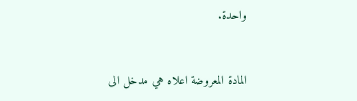واحدة.


المادة المعروضة اعلاه هي مدخل الى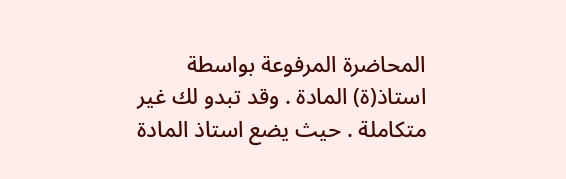المحاضرة المرفوعة بواسطة استاذ(ة) المادة . وقد تبدو لك غير متكاملة . حيث يضع استاذ المادة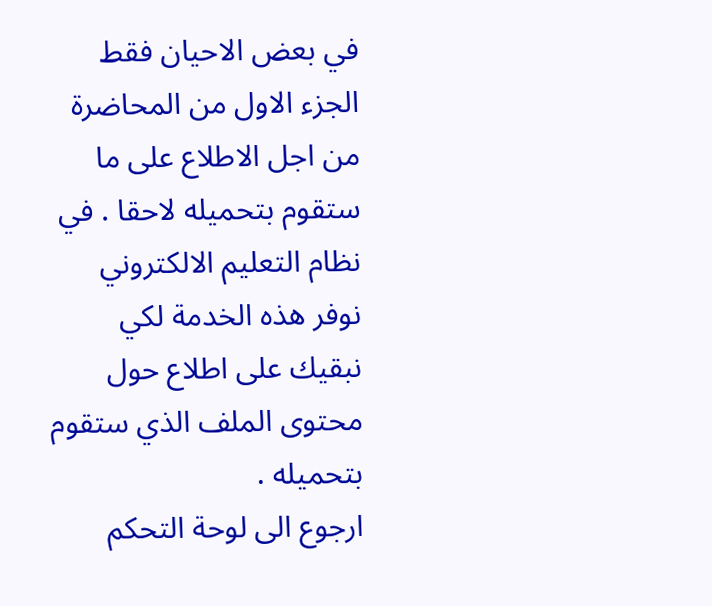في بعض الاحيان فقط الجزء الاول من المحاضرة من اجل الاطلاع على ما ستقوم بتحميله لاحقا . في نظام التعليم الالكتروني نوفر هذه الخدمة لكي نبقيك على اطلاع حول محتوى الملف الذي ستقوم بتحميله .
ارجوع الى لوحة التحكم